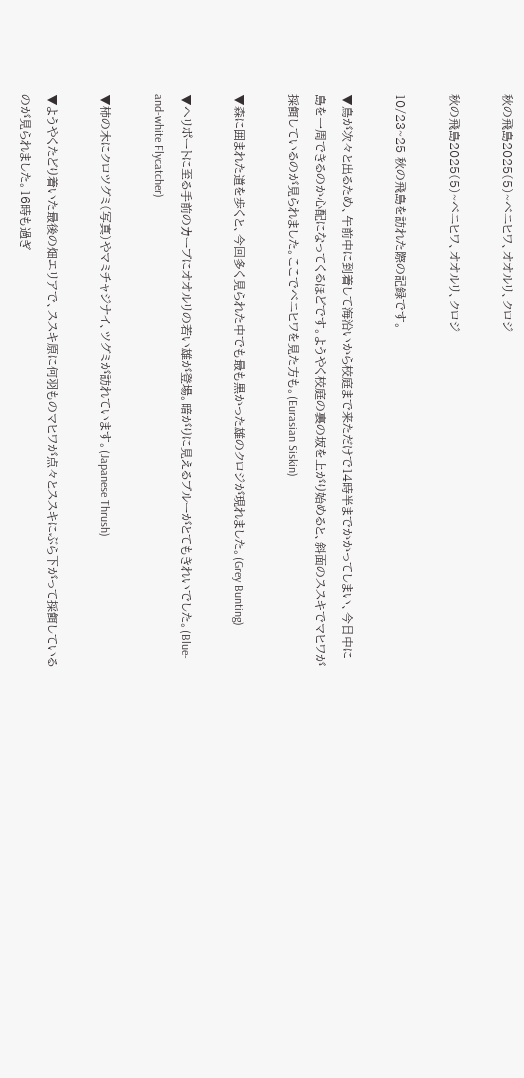秋の飛島2025(5)~ベニヒワ、オオルリ、クロジ

秋の飛島2025(5)~ベニヒワ、オオルリ、クロジ

10/23~25 秋の飛島を訪れた際の記録です。

▼鳥が次々と出るため、午前中に到着して海沿いから校庭まで来ただけで14時半までかかってしまい、今日中に島を一周できるのか心配になってくるほどです。ようやく校庭の裏の坂を上がり始めると、斜面のススキでマヒワが採餌しているのが見られました。ここでベニヒワを見た方も。(Eurasian Siskin)

▼森に囲まれた道を歩くと、今回多く見られた中でも最も黒かった雄のクロジが現れました。(Grey Bunting)

▼ヘリポートに至る手前のカーブにオオルリの若い雄が登場。暗がりに見えるブルーがとてもきれいでした。(Blue-and-white Flycatcher)

▼柿の木にクロツグミ(写真)やマミチャジナイ、ツグミが訪れています。(Japanese Thrush)

▼ようやくたどり着いた最後の畑エリアで、ススキ原に何羽ものマヒワが点々とススキにぶら下がって採餌しているのが見られました。16時も過ぎ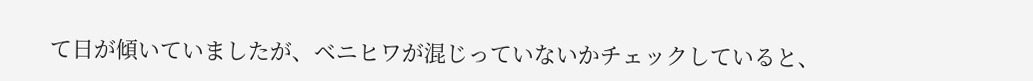て日が傾いていましたが、ベニヒワが混じっていないかチェックしていると、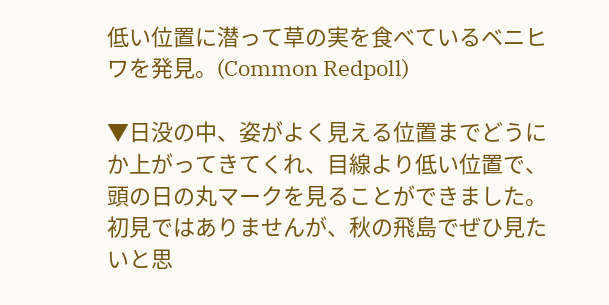低い位置に潜って草の実を食べているベニヒワを発見。(Common Redpoll)

▼日没の中、姿がよく見える位置までどうにか上がってきてくれ、目線より低い位置で、頭の日の丸マークを見ることができました。初見ではありませんが、秋の飛島でぜひ見たいと思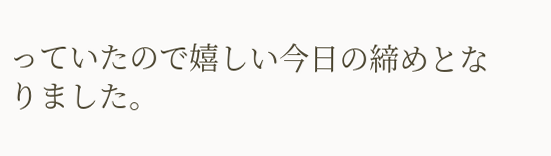っていたので嬉しい今日の締めとなりました。